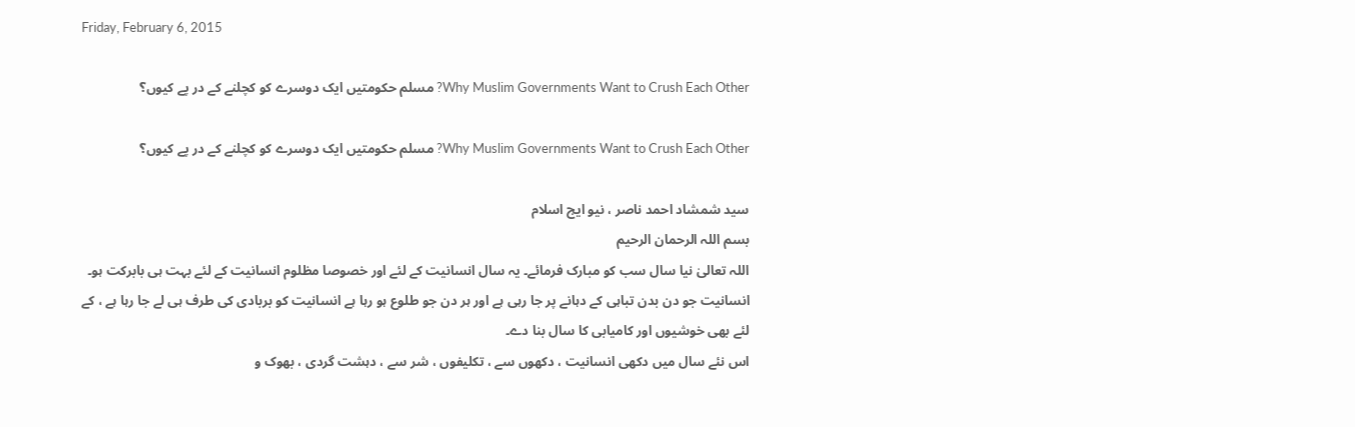Friday, February 6, 2015

Why Muslim Governments Want to Crush Each Other? مسلم حکومتیں ایک دوسرے کو کچلنے کے در پے کیوں؟

Why Muslim Governments Want to Crush Each Other? مسلم حکومتیں ایک دوسرے کو کچلنے کے در پے کیوں؟

سید شمشاد احمد ناصر ، نیو ایج اسلام
بسم اللہ الرحمان الرحیم
اللہ تعالیٰ نیا سال سب کو مبارک فرمائے۔ یہ سال انسانیت کے لئے اور خصوصا مظلوم انسانیت کے لئے بہت ہی بابرکت ہو۔ انسانیت جو دن بدن تباہی کے دہانے پر جا رہی ہے اور ہر دن جو طلوع ہو رہا ہے انسانیت کو بربادی کی طرف ہی لے جا رہا ہے ، کے لئے بھی خوشیوں اور کامیابی کا سال بنا دے۔
اس نئے سال میں دکھی انسانیت ، دکھوں سے ، تکلیفوں ، شر سے ، دہشت گردی ، بھوک و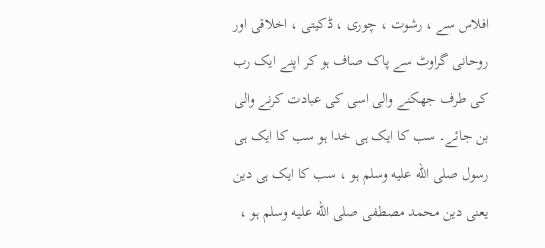افلاس سے ، رشوت ، چوری ، ڈکیتی ، اخلاقی اور روحانی گراوٹ سے پاک صاف ہو کر اپنے ایک رب کی طرف جھکنے والی اسی کی عبادت کرنے والی بن جائے۔ سب کا ایک ہی خدا ہو سب کا ایک ہی رسول صلى الله عليه وسلم ہو ، سب کا ایک ہی دین یعنی دین محمد مصطفی صلى الله عليه وسلم ہو ،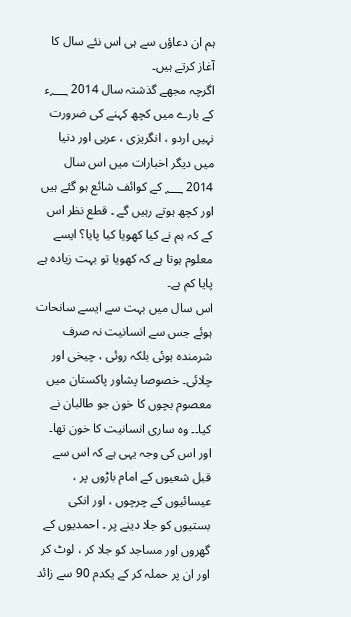ہم ان دعاؤں سے ہی اس نئے سال کا آغاز کرتے ہیں۔
اگرچہ مجھے گذشتہ سال 2014 ؁ء کے بارے میں کچھ کہنے کی ضرورت نہیں اردو ، انگریزی ، عربی اور دنیا میں دیگر اخبارات میں اس سال 2014 ؁ کے کوائف شائع ہو گئے ہیں اور کچھ ہوتے رہیں گے ۔ قطع نظر اس کے کہ ہم نے کیا کھویا کیا پایا؟ ایسے معلوم ہوتا ہے کہ کھویا تو بہت زیادہ ہے پایا کم ہے۔
اس سال میں بہت سے ایسے سانحات ہوئے جس سے انسانیت نہ صرف شرمندہ ہوئی بلکہ روئی ، چیخی اور چلائی۔ خصوصا پشاور پاکستان میں معصوم بچوں کا خون جو طالبان نے کیا۔۔ وہ ساری انسانیت کا خون تھا۔ اور اس کی وجہ یہی ہے کہ اس سے قبل شعیوں کے امام باڑوں پر ، عیسائیوں کے چرچوں ، اور انکی بستیوں کو جلا دینے پر ۔ احمدیوں کے گھروں اور مساجد کو جلا کر ، لوٹ کر اور ان پر حملہ کر کے یکدم 90 سے زائد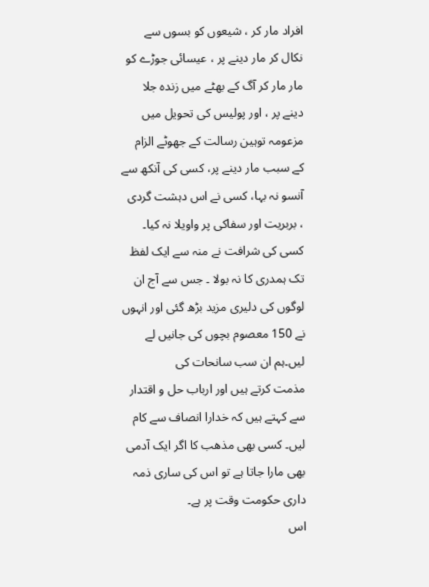افراد مار کر ، شیعوں کو بسوں سے نکال کر مار دینے پر ، عیسائی جوڑے کو مار مار کر آگ کے بھٹے میں زندہ جلا دینے پر ، اور پولیس کی تحویل میں مزعومہ توہین رسالت کے جھوٹے الزام کے سبب مار دینے پر، کسی کی آنکھ سے آنسو نہ بہا، کسی نے اس دہشت گردی ، بربریت اور سفاکی پر واویلا نہ کیا۔ کسی کی شرافت نے منہ سے ایک لفظ تک ہمدری کا نہ بولا ۔ جس سے آج ان لوگوں کی دلیری مزید بڑھ گئی اور انہوں نے 150 معصوم بچوں کی جانیں لے لیں۔ہم ان سب سانحات کی
مذمت کرتے ہیں اور ارباب حل و اقتدار سے کہتے ہیں کہ خدارا انصاف سے کام لیں۔ کسی بھی مذھب کا اگر ایک آدمی بھی مارا جاتا ہے تو اس کی ساری ذمہ داری حکومت وقت پر ہے۔
اس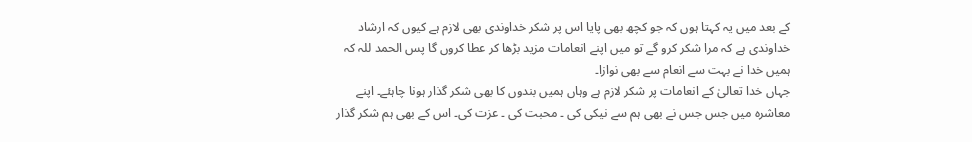کے بعد میں یہ کہتا ہوں کہ جو کچھ بھی پایا اس پر شکر خداوندی بھی لازم ہے کیوں کہ ارشاد خداوندی ہے کہ مرا شکر کرو گے تو میں اپنے انعامات مزید بڑھا کر عطا کروں گا پس الحمد للہ کہ ہمیں خدا نے بہت سے انعام سے بھی نوازا۔
جہاں خدا تعالیٰ کے انعامات پر شکر لازم ہے وہاں ہمیں بندوں کا بھی شکر گذار ہونا چاہئے۔ اپنے معاشرہ میں جس جس نے بھی ہم سے نیکی کی ۔ محبت کی ۔ عزت کی۔ اس کے بھی ہم شکر گذار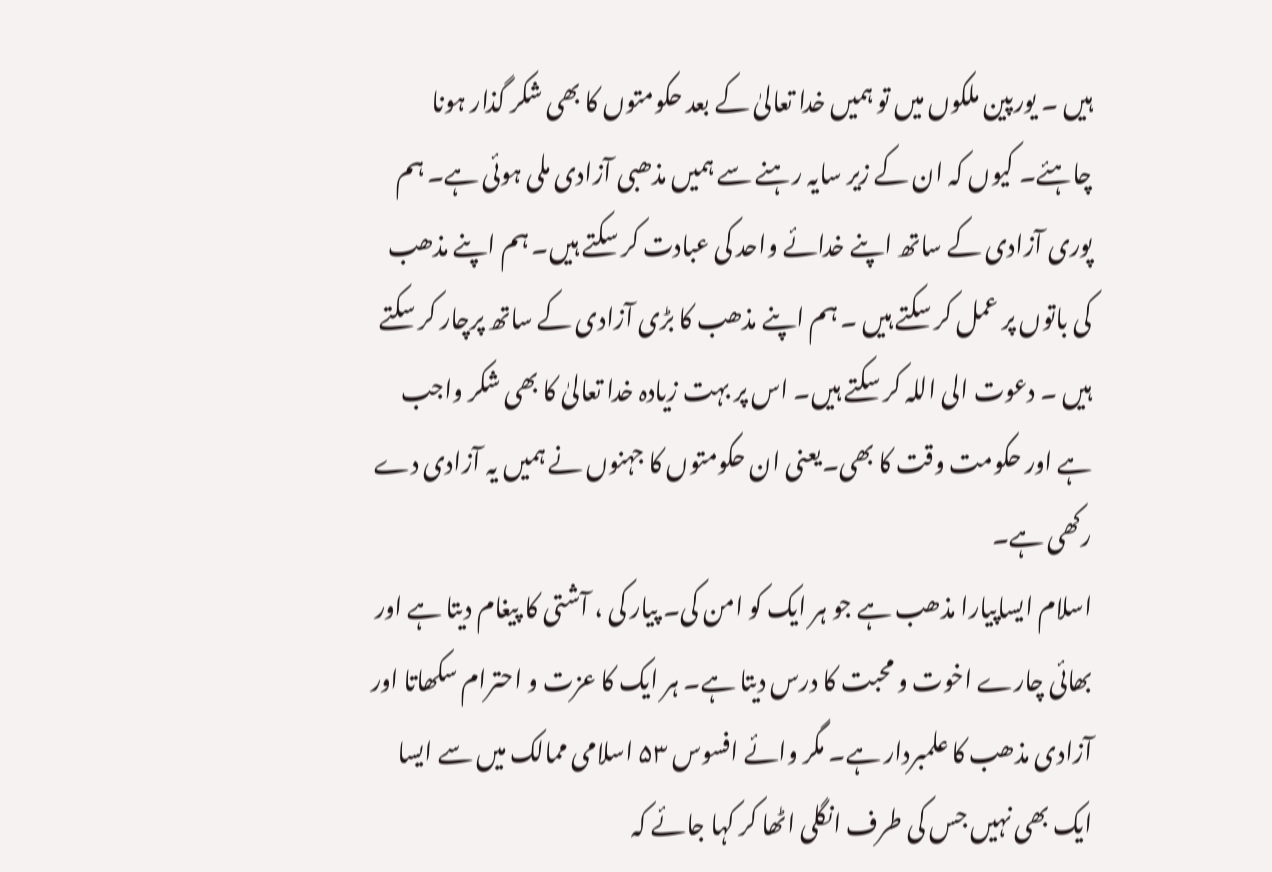ہیں ۔ یورپین ملکوں میں تو ہمیں خدا تعالیٰ کے بعد حکومتوں کا بھی شکر گذار ہونا چاہئے۔ کیوں کہ ان کے زیر سایہ رہنے سے ہمیں مذھبی آزادی ملی ہوئی ہے۔ ہم پوری آزادی کے ساتھ اپنے خدائے واحد کی عبادت کر سکتے ہیں۔ ہم اپنے مذھب کی باتوں پر عمل کر سکتے ہیں ۔ ہم اپنے مذھب کا بڑی آزادی کے ساتھ پرچار کر سکتے ہیں ۔ دعوت الی اللہ کر سکتے ہیں۔ اس پر بہت زیادہ خدا تعالیٰ کا بھی شکر واجب ہے اور حکومت وقت کا بھی۔یعنی ان حکومتوں کا جہنوں نے ہمیں یہ آزادی دے رکھی ہے۔
اسلام ایساپیارا مذھب ہے جو ہر ایک کو امن کی۔ پیار کی ، آشتی کا پیغام دیتا ہے اور بھائی چارے اخوت و محبت کا درس دیتا ہے۔ ہر ایک کا عزت و احترام سکھاتا اور آزادی مذھب کا علمبردار ہے۔ مگر وائے افسوس ۵۳ اسلامی ممالک میں سے ایسا ایک بھی نہیں جس کی طرف انگلی اٹھا کر کہا جائے کہ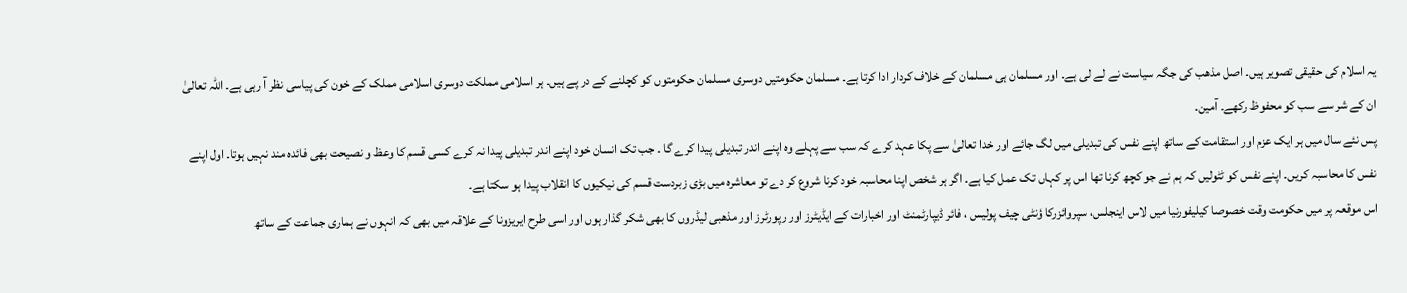یہ اسلام کی حقیقی تصویر ہیں۔ اصل مذھب کی جگہ سیاست نے لے لی ہے۔ اور مسلمان ہی مسلمان کے خلاف کردار ادا کرتا ہے۔ مسلمان حکومتیں دوسری مسلمان حکومتوں کو کچلنے کے در پے ہیں۔ ہر اسلامی مملکت دوسری اسلامی مملک کے خون کی پیاسی نظر آ رہی ہے۔ اللہ تعالیٰ ان کے شر سے سب کو محفوظ رکھے۔ آمین۔
پس نئے سال میں ہر ایک عزم اور استقامت کے ساتھ اپنے نفس کی تبدیلی میں لگ جائے اور خدا تعالیٰ سے پکا عہد کرے کہ سب سے پہلے وہ اپنے اندر تبدیلی پیدا کرے گا ۔ جب تک انسان خود اپنے اندر تبدیلی پیدا نہ کرے کسی قسم کا وعظ و نصیحت بھی فائدہ مند نہیں ہوتا۔ اول اپنے نفس کا محاسبہ کریں۔ اپنے نفس کو ٹٹولیں کہ ہم نے جو کچھ کرنا تھا اس پر کہاں تک عمل کیا ہے۔ اگر ہر شخص اپنا محاسبہ خود کرنا شروع کر دے تو معاشرہ میں بڑی زبردست قسم کی نیکیوں کا انقلاب پیدا ہو سکتا ہے۔
اس موقعہ پر میں حکومت وقت خصوصا کیلیفورنیا میں لاس اینجلس، سپروائزرکا ؤنٹی چیف پولیس ، فائر ڈیپارٹمنٹ اور اخبارات کے ایڈیٹرز اور رپورٹرز اور مذھبی لیڈروں کا بھی شکر گذار ہوں اور اسی طرح ایریزونا کے علاقہ میں بھی کہ انہوں نے ہماری جماعت کے ساتھ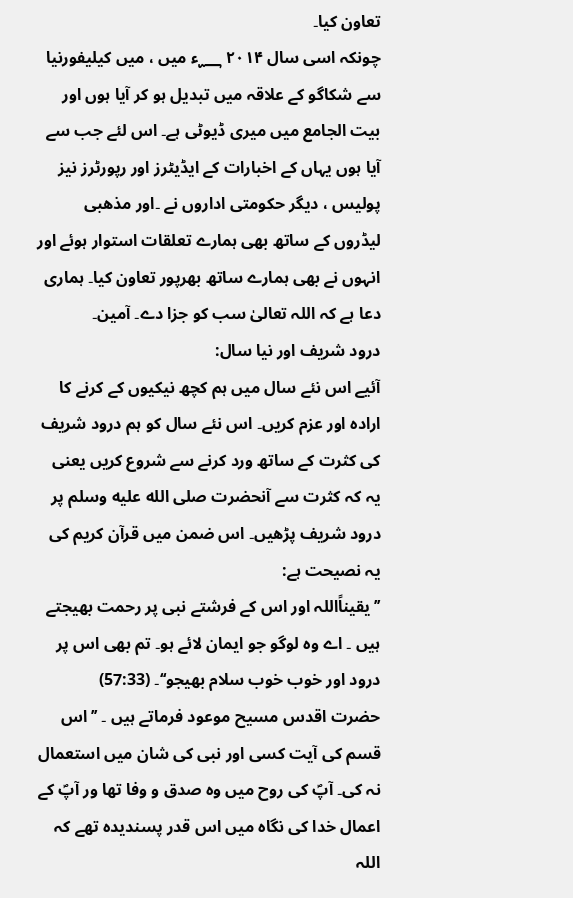تعاون کیا۔
چونکہ اسی سال ۲۰۱۴ ؁ء میں ، میں کیلیفورنیا سے شکاگو کے علاقہ میں تبدیل ہو کر آیا ہوں اور بیت الجامع میں میری ڈیوٹی ہے۔ اس لئے جب سے آیا ہوں یہاں کے اخبارات کے ایڈیٹرز اور رپورٹرز نیز پولیس ، دیگر حکومتی اداروں نے ۔اور مذھبی لیڈروں کے ساتھ بھی ہمارے تعلقات استوار ہوئے اور انہوں نے بھی ہمارے ساتھ بھرپور تعاون کیا۔ ہماری دعا ہے کہ اللہ تعالیٰ سب کو جزا دے۔ آمین۔
درود شریف اور نیا سال:
آئیے اس نئے سال میں ہم کچھ نیکیوں کے کرنے کا ارادہ اور عزم کریں۔ اس نئے سال کو ہم درود شریف کی کثرت کے ساتھ ورد کرنے سے شروع کریں یعنی یہ کہ کثرت سے آنحضرت صلى الله عليه وسلم پر درود شریف پڑھیں۔ اس ضمن میں قرآن کریم کی یہ نصیحت ہے:
’’یقیناًاللہ اور اس کے فرشتے نبی پر رحمت بھیجتے ہیں ۔ اے وہ لوگو جو ایمان لائے ہو۔ تم بھی اس پر درود اور خوب خوب سلام بھیجو‘‘۔ (57:33)
حضرت اقدس مسیح موعود فرماتے ہیں ۔ ’’اس قسم کی آیت کسی اور نبی کی شان میں استعمال نہ کی۔ آپؐ کی روح میں وہ صدق و وفا تھا ور آپؐ کے اعمال خدا کی نگاہ میں اس قدر پسندیدہ تھے کہ اللہ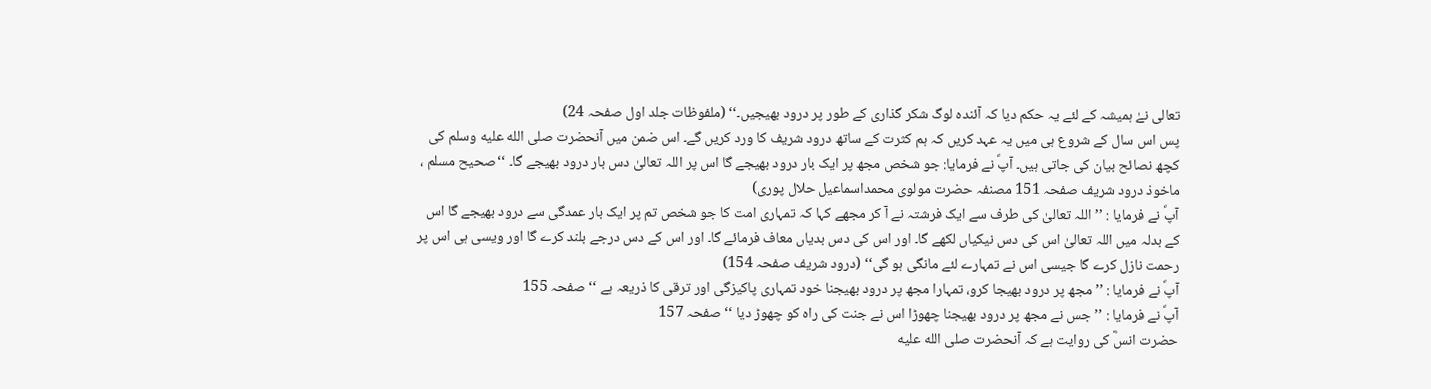تعالی نےٰ ہمیشہ کے لئے یہ حکم دیا کہ آئندہ لوگ شکر گذاری کے طور پر درود بھیجیں۔‘‘ (ملفوظات جلد اول صفحہ 24)
پس اس سال کے شروع ہی میں یہ عہد کریں کہ ہم کثرت کے ساتھ درود شریف کا ورد کریں گے۔ اس ضمن میں آنحضرت صلى الله عليه وسلم کی کچھ نصائح بیان کی جاتی ہیں۔ آپؐ نے فرمایا: جو شخص مجھ پر ایک بار درود بھیجے گا اس پر اللہ تعالیٰ دس بار درود بھیجے گا۔ ‘‘صحیح مسلم ، ماخوذ درود شریف صفحہ 151 مصنفہ حضرت مولوی محمداسماعیل حلال پوری)
آپؐ نے فرمایا : ’’ اللہ تعالیٰ کی طرف سے ایک فرشتہ نے آ کر مجھے کہا کہ تمہاری امت کا جو شخص تم پر ایک بار عمدگی سے درود بھیجے گا اس کے بدلہ میں اللہ تعالیٰ اس کی دس نیکیاں لکھے گا۔ اور اس کی دس بدیاں معاف فرمائے گا۔ اور اس کے دس درجے بلند کرے گا اور ویسی ہی اس پر رحمت نازل کرے گا جیسی اس نے تمہارے لئے مانگی ہو گی‘‘ (درود شریف صفحہ 154)
آپؐ نے فرمایا : ’’مجھ پر درود بھیجا کرو، تمہارا مجھ پر درود بھیجنا خود تمہاری پاکیزگی اور ترقی کا ذریعہ ہے ‘‘ صفحہ 155
آپؐ نے فرمایا : ’’ جس نے مجھ پر درود بھیجنا چھوڑا اس نے جنت کی راہ کو چھوڑ دیا ‘‘ صفحہ 157
حضرت انسؓ کی روایت ہے کہ آنحضرت صلى الله عليه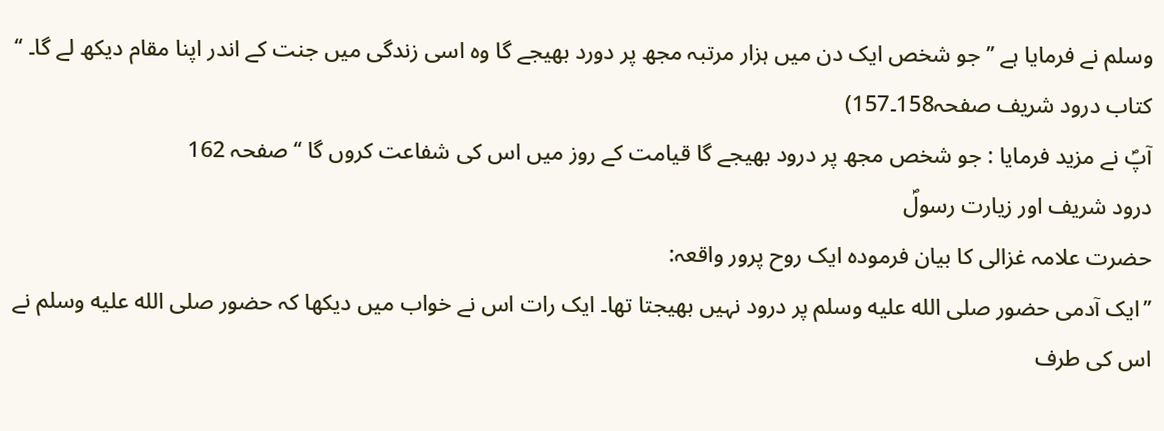وسلم نے فرمایا ہے ’’جو شخص ایک دن میں ہزار مرتبہ مجھ پر دورد بھیجے گا وہ اسی زندگی میں جنت کے اندر اپنا مقام دیکھ لے گا۔ ‘‘ کتاب درود شریف صفحہ158۔157)
آپؐ نے مزید فرمایا : جو شخص مجھ پر درود بھیجے گا قیامت کے روز میں اس کی شفاعت کروں گا ‘‘ صفحہ 162
درود شریف اور زیارت رسولؐ
حضرت علامہ غزالی کا بیان فرمودہ ایک روح پرور واقعہ:
’’ایک آدمی حضور صلى الله عليه وسلم پر درود نہیں بھیجتا تھا۔ ایک رات اس نے خواب میں دیکھا کہ حضور صلى الله عليه وسلم نے اس کی طرف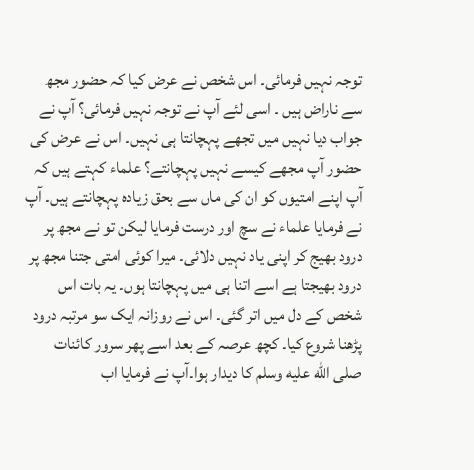توجہ نہیں فرمائی۔ اس شخص نے عرض کیا کہ حضور مجھ سے ناراض ہیں ۔ اسی لئے آپ نے توجہ نہیں فرمائی؟ آپ نے جواب دیا نہیں میں تجھے پہچانتا ہی نہیں۔ اس نے عرض کی حضور آپ مجھے کیسے نہیں پہچانتے؟ علماء کہتے ہیں کہ آپ اپنے امتیوں کو ان کی ماں سے بحق زیادہ پہچانتے ہیں۔ آپ نے فرمایا علماء نے سچ اور درست فرمایا لیکن تو نے مجھ پر درود بھیج کر اپنی یاد نہیں دلائی۔ میرا کوئی امتی جتنا مجھ پر درود بھیجتا ہے اسے اتنا ہی میں پہچانتا ہوں۔ یہ بات اس شخص کے دل میں اتر گئی۔ اس نے روزانہ ایک سو مرتبہ درود پڑھنا شروع کیا۔ کچھ عرصہ کے بعد اسے پھر سرور کائنات صلى الله عليه وسلم کا دیدار ہوا۔آپ نے فرمایا اب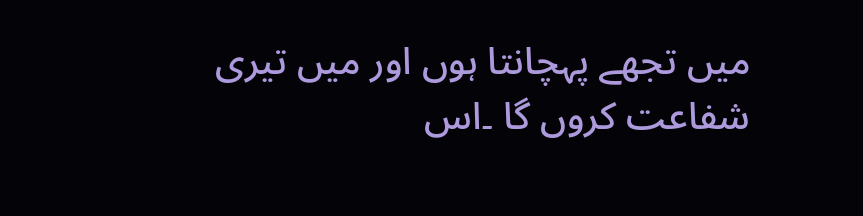میں تجھے پہچانتا ہوں اور میں تیری شفاعت کروں گا ۔اس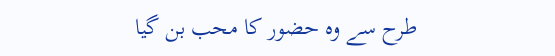طرح سے وہ حضور کا محب بن گیا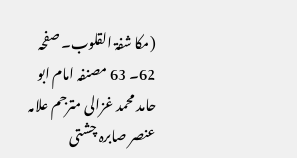(مکا شفۃ القلوب۔ صفحہ 62۔ 63 مصنفہ امام ابو حامد محمد غزالی مترجم علامہ عنصر صابرہ چشتی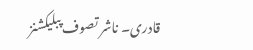قادری۔ ناشر تصوف پبلیکشنز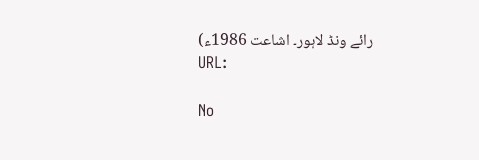رائے ونڈ لاہور۔ اشاعت 1986ء)
URL:

No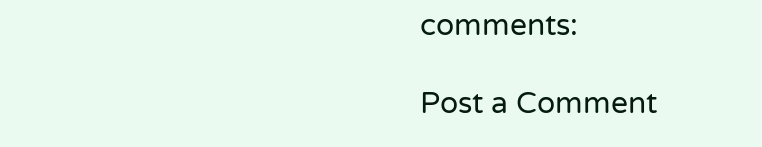comments:

Post a Comment